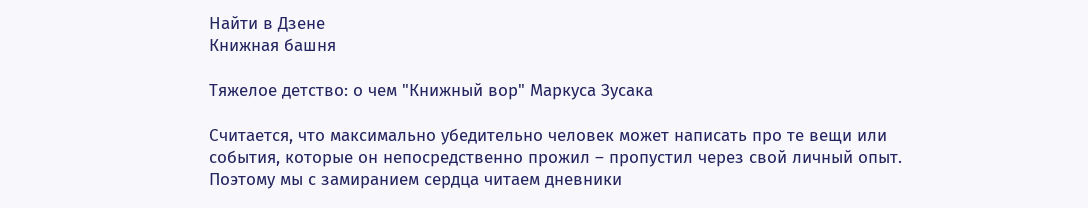Найти в Дзене
Книжная башня

Тяжелое детство: о чем "Книжный вор" Маркуса Зусака

Считается, что максимально убедительно человек может написать про те вещи или события, которые он непосредственно прожил – пропустил через свой личный опыт. Поэтому мы с замиранием сердца читаем дневники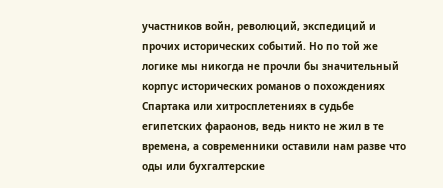участников войн, революций, экспедиций и прочих исторических событий. Но по той же логике мы никогда не прочли бы значительный корпус исторических романов о похождениях Спартака или хитросплетениях в судьбе египетских фараонов, ведь никто не жил в те времена, а современники оставили нам разве что оды или бухгалтерские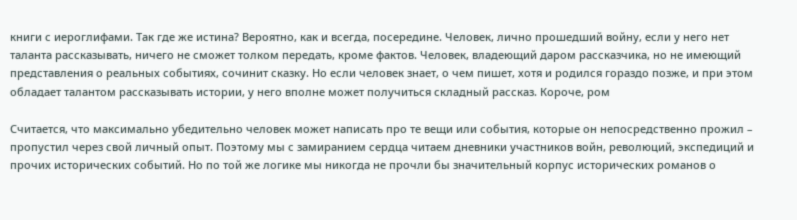книги с иероглифами. Так где же истина? Вероятно, как и всегда, посередине. Человек, лично прошедший войну, если у него нет таланта рассказывать, ничего не сможет толком передать, кроме фактов. Человек, владеющий даром рассказчика, но не имеющий представления о реальных событиях, сочинит сказку. Но если человек знает, о чем пишет, хотя и родился гораздо позже, и при этом обладает талантом рассказывать истории, у него вполне может получиться складный рассказ. Короче, ром

Считается, что максимально убедительно человек может написать про те вещи или события, которые он непосредственно прожил – пропустил через свой личный опыт. Поэтому мы с замиранием сердца читаем дневники участников войн, революций, экспедиций и прочих исторических событий. Но по той же логике мы никогда не прочли бы значительный корпус исторических романов о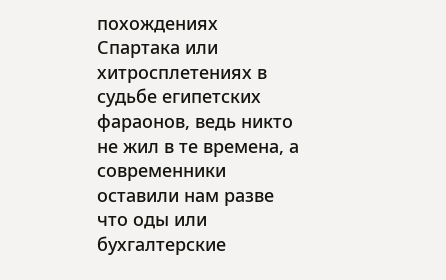похождениях Спартака или хитросплетениях в судьбе египетских фараонов, ведь никто не жил в те времена, а современники оставили нам разве что оды или бухгалтерские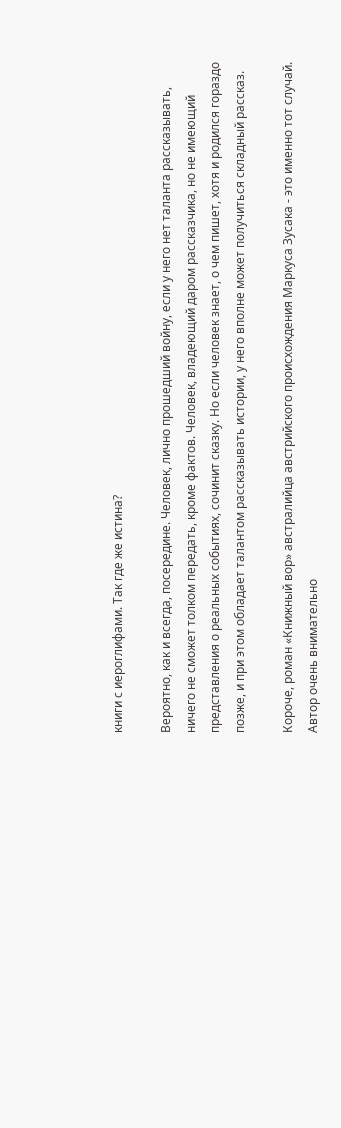книги с иероглифами. Так где же истина?

Вероятно, как и всегда, посередине. Человек, лично прошедший войну, если у него нет таланта рассказывать, ничего не сможет толком передать, кроме фактов. Человек, владеющий даром рассказчика, но не имеющий представления о реальных событиях, сочинит сказку. Но если человек знает, о чем пишет, хотя и родился гораздо позже, и при этом обладает талантом рассказывать истории, у него вполне может получиться складный рассказ.

Короче, роман «Книжный вор» австралийца австрийского происхождения Маркуса Зусака - это именно тот случай. Автор очень внимательно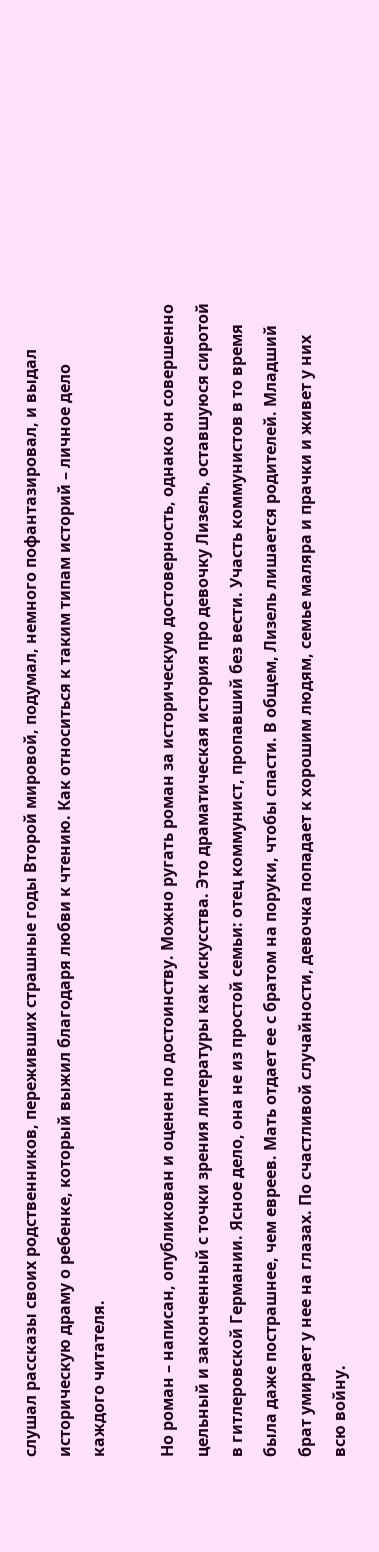слушал рассказы своих родственников, переживших страшные годы Второй мировой, подумал, немного пофантазировал, и выдал историческую драму о ребенке, который выжил благодаря любви к чтению. Как относиться к таким типам историй – личное дело каждого читателя.

Но роман – написан, опубликован и оценен по достоинству. Можно ругать роман за историческую достоверность, однако он совершенно цельный и законченный с точки зрения литературы как искусства. Это драматическая история про девочку Лизель, оставшуюся сиротой в гитлеровской Германии. Ясное дело, она не из простой семьи: отец коммунист, пропавший без вести. Участь коммунистов в то время была даже пострашнее, чем евреев. Мать отдает ее с братом на поруки, чтобы спасти. В общем, Лизель лишается родителей. Младший брат умирает у нее на глазах. По счастливой случайности, девочка попадает к хорошим людям, семье маляра и прачки и живет у них всю войну.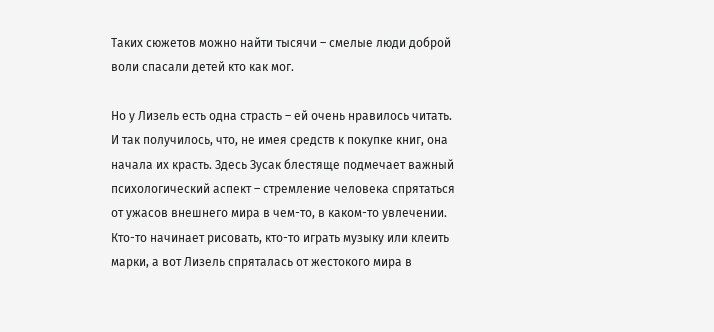Таких сюжетов можно найти тысячи – смелые люди доброй воли спасали детей кто как мог.

Но у Лизель есть одна страсть – ей очень нравилось читать. И так получилось, что, не имея средств к покупке книг, она начала их красть. Здесь Зусак блестяще подмечает важный психологический аспект – стремление человека спрятаться от ужасов внешнего мира в чем-то, в каком-то увлечении. Кто-то начинает рисовать, кто-то играть музыку или клеить марки, а вот Лизель спряталась от жестокого мира в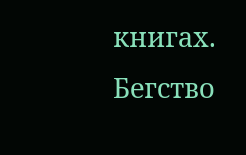книгах. Бегство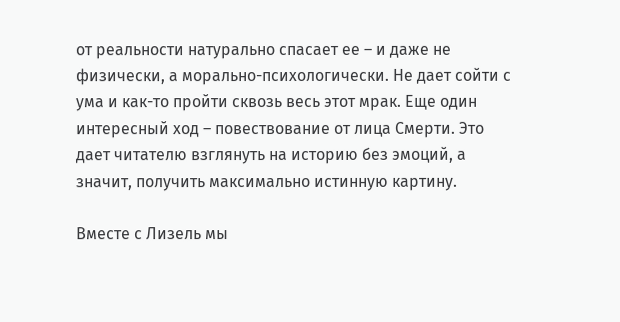от реальности натурально спасает ее – и даже не физически, а морально-психологически. Не дает сойти с ума и как-то пройти сквозь весь этот мрак. Еще один интересный ход – повествование от лица Смерти. Это дает читателю взглянуть на историю без эмоций, а значит, получить максимально истинную картину.

Вместе с Лизель мы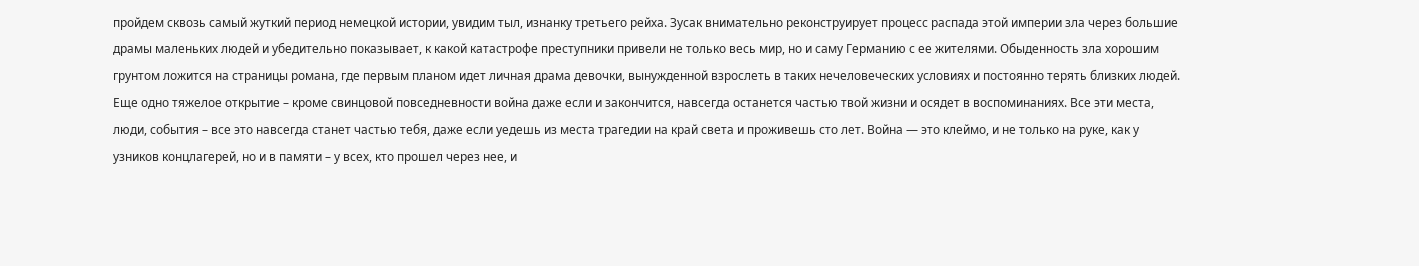пройдем сквозь самый жуткий период немецкой истории, увидим тыл, изнанку третьего рейха. Зусак внимательно реконструирует процесс распада этой империи зла через большие драмы маленьких людей и убедительно показывает, к какой катастрофе преступники привели не только весь мир, но и саму Германию с ее жителями. Обыденность зла хорошим грунтом ложится на страницы романа, где первым планом идет личная драма девочки, вынужденной взрослеть в таких нечеловеческих условиях и постоянно терять близких людей. Еще одно тяжелое открытие – кроме свинцовой повседневности война даже если и закончится, навсегда останется частью твой жизни и осядет в воспоминаниях. Все эти места, люди, события – все это навсегда станет частью тебя, даже если уедешь из места трагедии на край света и проживешь сто лет. Война — это клеймо, и не только на руке, как у узников концлагерей, но и в памяти – у всех, кто прошел через нее, и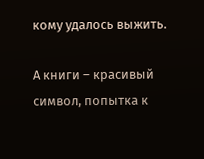кому удалось выжить.

А книги – красивый символ, попытка к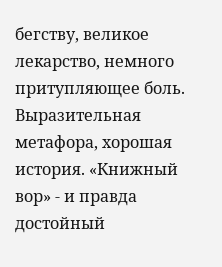бегству, великое лекарство, немного притупляющее боль. Выразительная метафора, хорошая история. «Книжный вор» - и правда достойный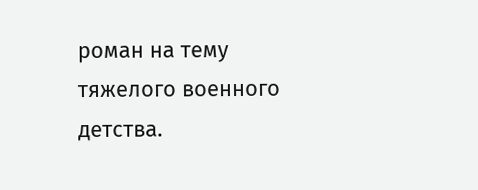роман на тему тяжелого военного детства.